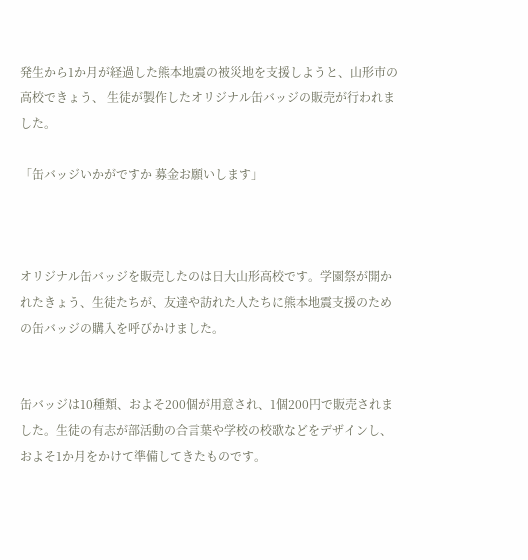発生から1か月が経過した熊本地震の被災地を支援しようと、山形市の高校できょう、 生徒が製作したオリジナル缶バッジの販売が行われました。

「缶バッジいかがですか 募金お願いします」



オリジナル缶バッジを販売したのは日大山形高校です。学園祭が開かれたきょう、生徒たちが、友達や訪れた人たちに熊本地震支援のための缶バッジの購入を呼びかけました。


缶バッジは10種類、およそ200個が用意され、1個200円で販売されました。生徒の有志が部活動の合言葉や学校の校歌などをデザインし、およそ1か月をかけて準備してきたものです。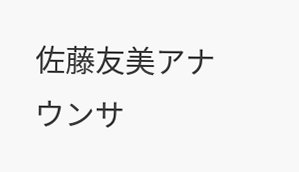佐藤友美アナウンサ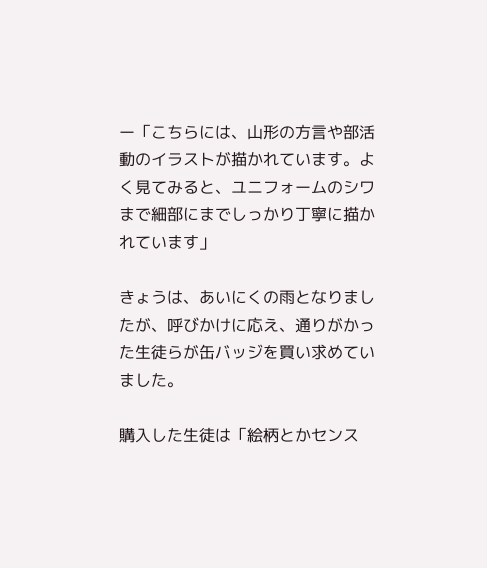ー「こちらには、山形の方言や部活動のイラストが描かれています。よく見てみると、ユニフォームのシワまで細部にまでしっかり丁寧に描かれています」

きょうは、あいにくの雨となりましたが、呼びかけに応え、通りがかった生徒らが缶バッジを買い求めていました。

購入した生徒は「絵柄とかセンス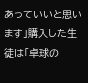あっていいと思います」購入した生徒は「卓球の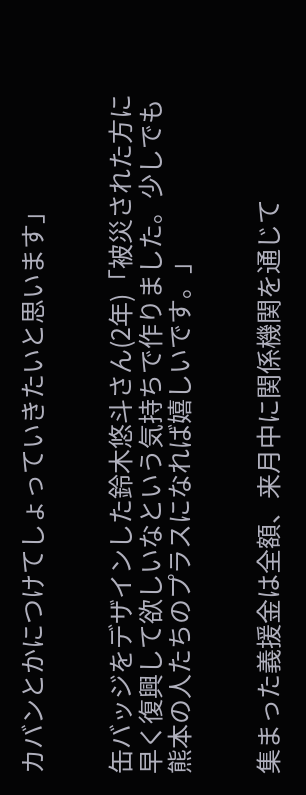カバンとかにつけてしょっていきたいと思います」


缶バッジをデザインした鈴木悠斗さん(2年)「被災された方に早く復興して欲しいなという気持ちで作りました。少しでも熊本の人たちのプラスになれば嬉しいです。」


集まった義援金は全額、来月中に関係機関を通じて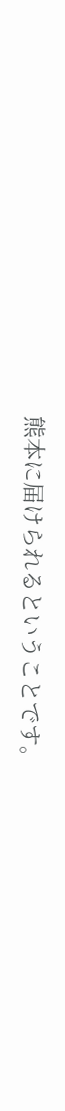熊本に届けられるということです。